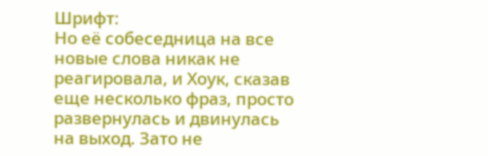Шрифт:
Но её собеседница на все новые слова никак не реагировала, и Хоук, сказав еще несколько фраз, просто развернулась и двинулась на выход. Зато не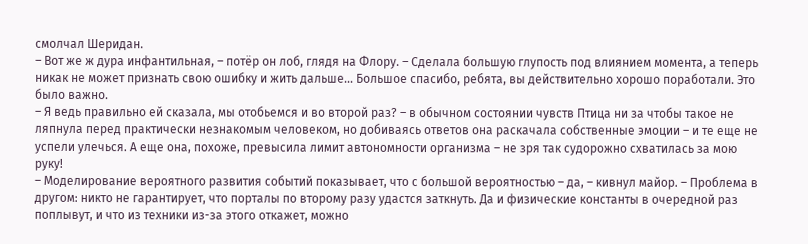смолчал Шеридан.
– Вот же ж дура инфантильная, – потёр он лоб, глядя на Флору. – Сделала большую глупость под влиянием момента, а теперь никак не может признать свою ошибку и жить дальше… Большое спасибо, ребята, вы действительно хорошо поработали. Это было важно.
– Я ведь правильно ей сказала, мы отобьемся и во второй раз? – в обычном состоянии чувств Птица ни за чтобы такое не ляпнула перед практически незнакомым человеком, но добиваясь ответов она раскачала собственные эмоции – и те еще не успели улечься. А еще она, похоже, превысила лимит автономности организма – не зря так судорожно схватилась за мою руку!
– Моделирование вероятного развития событий показывает, что с большой вероятностью – да, – кивнул майор. – Проблема в другом: никто не гарантирует, что порталы по второму разу удастся заткнуть. Да и физические константы в очередной раз поплывут, и что из техники из-за этого откажет, можно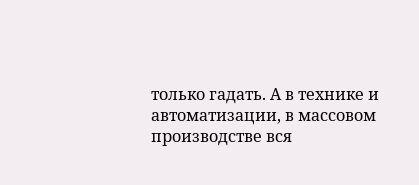только гадать. А в технике и автоматизации, в массовом производстве вся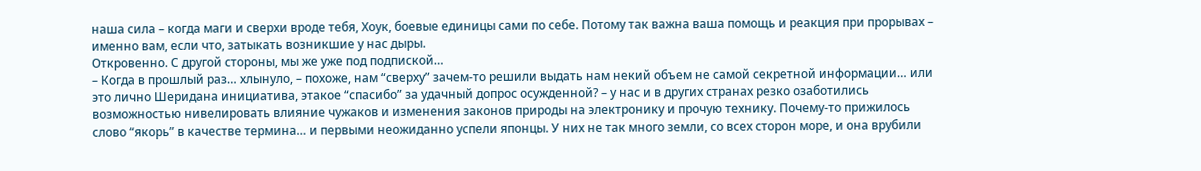наша сила – когда маги и сверхи вроде тебя, Хоук, боевые единицы сами по себе. Потому так важна ваша помощь и реакция при прорывах – именно вам, если что, затыкать возникшие у нас дыры.
Откровенно. С другой стороны, мы же уже под подпиской…
– Когда в прошлый раз… хлынуло, – похоже, нам “сверху” зачем-то решили выдать нам некий объем не самой секретной информации… или это лично Шеридана инициатива, этакое “спасибо” за удачный допрос осужденной? – у нас и в других странах резко озаботились возможностью нивелировать влияние чужаков и изменения законов природы на электронику и прочую технику. Почему-то прижилось слово “якорь” в качестве термина… и первыми неожиданно успели японцы. У них не так много земли, со всех сторон море, и она врубили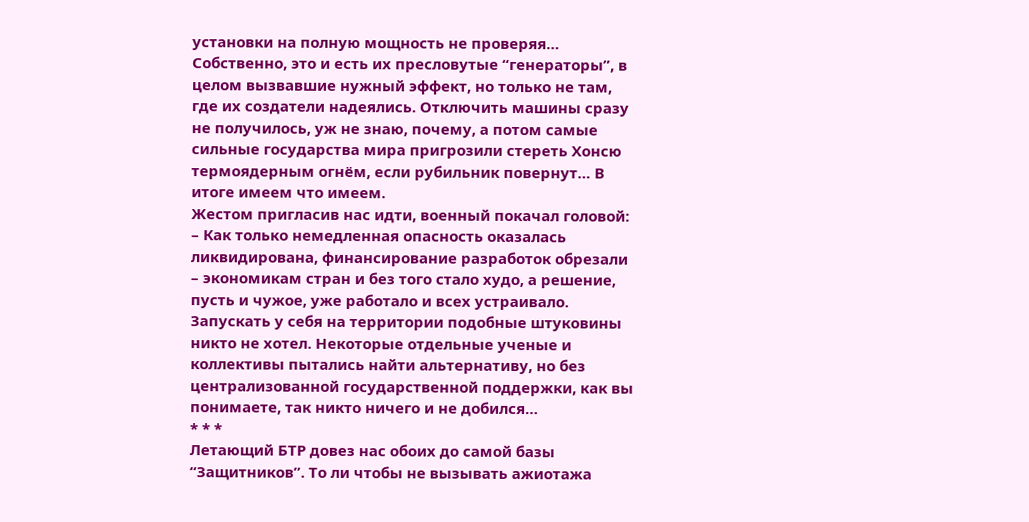установки на полную мощность не проверяя… Собственно, это и есть их пресловутые “генераторы”, в целом вызвавшие нужный эффект, но только не там, где их создатели надеялись. Отключить машины сразу не получилось, уж не знаю, почему, а потом самые сильные государства мира пригрозили стереть Хонсю термоядерным огнём, если рубильник повернут… В итоге имеем что имеем.
Жестом пригласив нас идти, военный покачал головой:
– Как только немедленная опасность оказалась ликвидирована, финансирование разработок обрезали – экономикам стран и без того стало худо, а решение, пусть и чужое, уже работало и всех устраивало. Запускать у себя на территории подобные штуковины никто не хотел. Некоторые отдельные ученые и коллективы пытались найти альтернативу, но без централизованной государственной поддержки, как вы понимаете, так никто ничего и не добился…
* * *
Летающий БТР довез нас обоих до самой базы “Защитников”. То ли чтобы не вызывать ажиотажа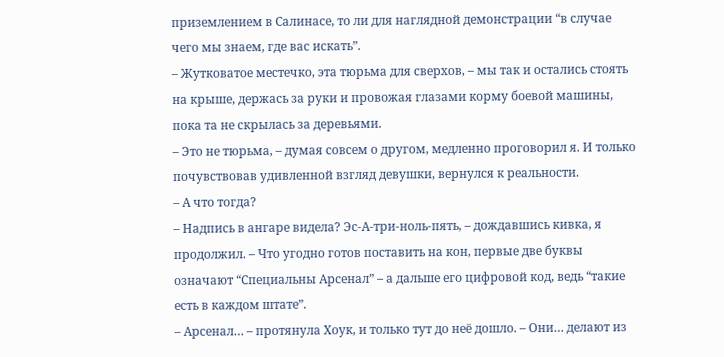приземлением в Салинасе, то ли для наглядной демонстрации “в случае чего мы знаем, где вас искать”.
– Жутковатое местечко, эта тюрьма для сверхов, – мы так и остались стоять на крыше, держась за руки и провожая глазами корму боевой машины, пока та не скрылась за деревьями.
– Это не тюрьма, – думая совсем о другом, медленно проговорил я. И только почувствовав удивленной взгляд девушки, вернулся к реальности.
– А что тогда?
– Надпись в ангаре видела? Эс-А-три-ноль-пять, – дождавшись кивка, я продолжил. – Что угодно готов поставить на кон, первые две буквы означают “Специальны Арсенал” – а дальше его цифровой код, ведь “такие есть в каждом штате”.
– Арсенал… – протянула Хоук, и только тут до неё дошло. – Они… делают из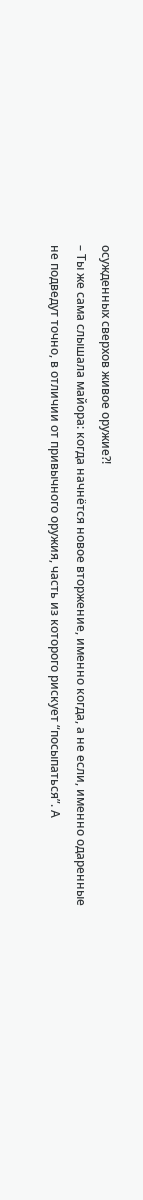осужденных сверхов живое оружие?!
– Ты же сама слышала майора: когда начнётся новое вторжение, именно когда, а не если, именно одаренные не подведут точно, в отличии от привычного оружия, часть из которого рискует “посыпаться”. А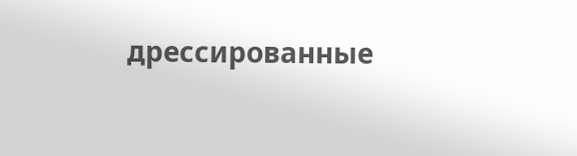дрессированные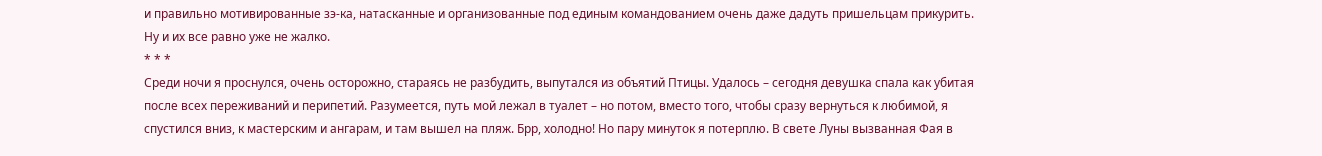и правильно мотивированные зэ-ка, натасканные и организованные под единым командованием очень даже дадуть пришельцам прикурить. Ну и их все равно уже не жалко.
* * *
Среди ночи я проснулся, очень осторожно, стараясь не разбудить, выпутался из объятий Птицы. Удалось – сегодня девушка спала как убитая после всех переживаний и перипетий. Разумеется, путь мой лежал в туалет – но потом, вместо того, чтобы сразу вернуться к любимой, я спустился вниз, к мастерским и ангарам, и там вышел на пляж. Брр, холодно! Но пару минуток я потерплю. В свете Луны вызванная Фая в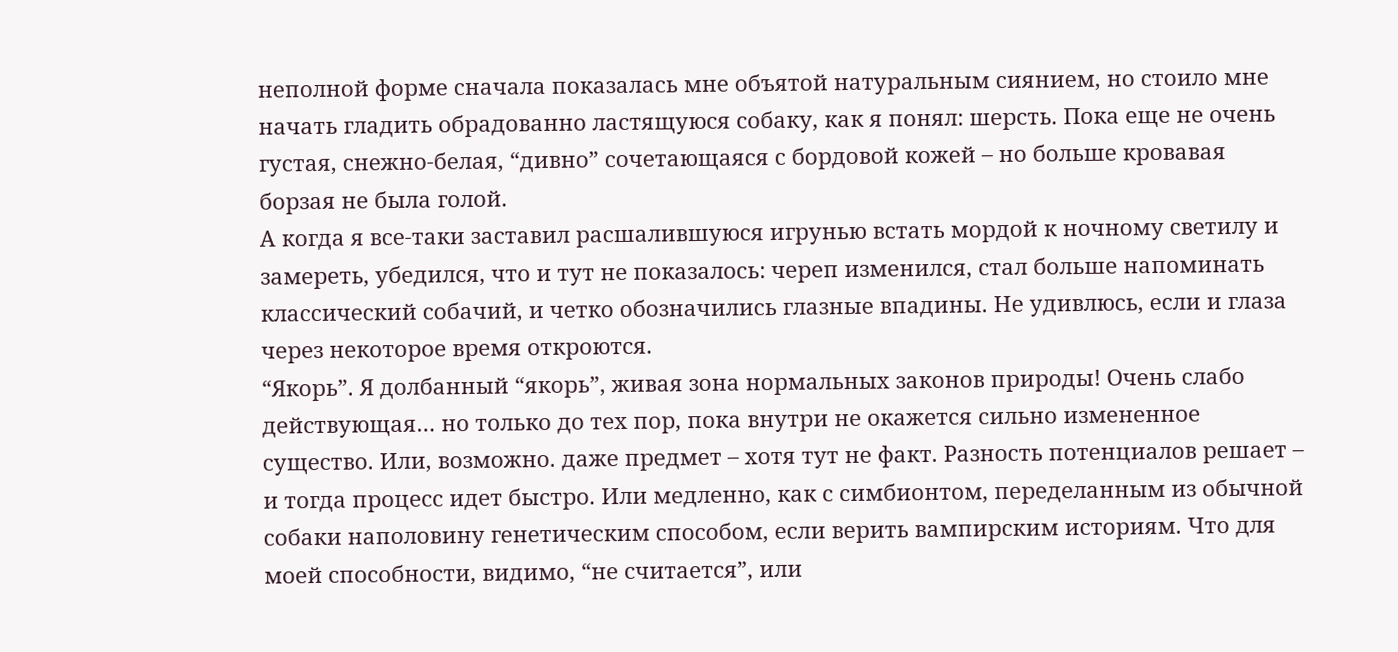неполной форме сначала показалась мне объятой натуральным сиянием, но стоило мне начать гладить обрадованно ластящуюся собаку, как я понял: шерсть. Пока еще не очень густая, снежно-белая, “дивно” сочетающаяся с бордовой кожей – но больше кровавая борзая не была голой.
А когда я все-таки заставил расшалившуюся игрунью встать мордой к ночному светилу и замереть, убедился, что и тут не показалось: череп изменился, стал больше напоминать классический собачий, и четко обозначились глазные впадины. Не удивлюсь, если и глаза через некоторое время откроются.
“Якорь”. Я долбанный “якорь”, живая зона нормальных законов природы! Очень слабо действующая… но только до тех пор, пока внутри не окажется сильно измененное существо. Или, возможно. даже предмет – хотя тут не факт. Разность потенциалов решает – и тогда процесс идет быстро. Или медленно, как с симбионтом, переделанным из обычной собаки наполовину генетическим способом, если верить вампирским историям. Что для моей способности, видимо, “не считается”, или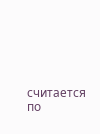считается по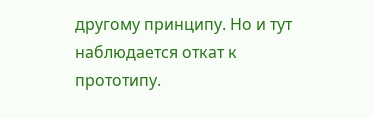другому принципу. Но и тут наблюдается откат к прототипу.